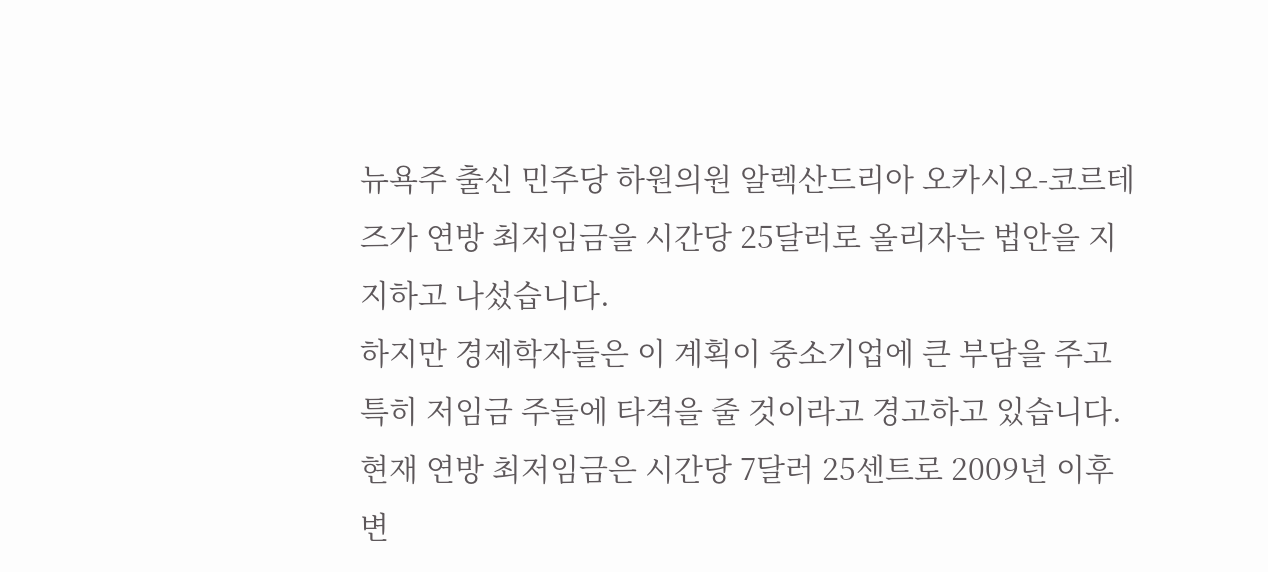뉴욕주 출신 민주당 하원의원 알렉산드리아 오카시오-코르테즈가 연방 최저임금을 시간당 25달러로 올리자는 법안을 지지하고 나섰습니다.
하지만 경제학자들은 이 계획이 중소기업에 큰 부담을 주고 특히 저임금 주들에 타격을 줄 것이라고 경고하고 있습니다.
현재 연방 최저임금은 시간당 7달러 25센트로 2009년 이후 변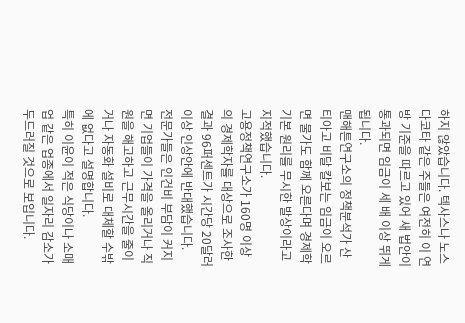하지 않았습니다. 텍사스나 노스다코타 같은 주들은 여전히 이 연방 기준을 따르고 있어 새 법안이 통과되면 임금이 세 배 이상 뛰게 됩니다.
맨해튼연구소의 정책분석가 산티아고 비달 칼보는 임금이 오르면 물가도 함께 오른다며 경제학 기본 원리를 무시한 발상이라고 지적했습니다.
고용정책연구소가 160명 이상의 경제학자를 대상으로 조사한 결과 96퍼센트가 시간당 20달러 이상 인상안에 반대했습니다.
전문가들은 인건비 부담이 커지면 기업들이 가격을 올리거나 직원을 해고하고 근무시간을 줄이거나 자동화 설비로 대체할 수밖에 없다고 설명합니다.
특히 이윤이 적은 식당이나 소매업 같은 업종에서 일자리 감소가 두드러질 것으로 보입니다.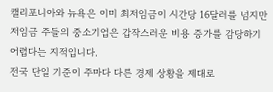캘리포니아와 뉴욕은 이미 최저임금이 시간당 16달러를 넘지만 저임금 주들의 중소기업은 갑작스러운 비용 증가를 감당하기 어렵다는 지적입니다.
전국 단일 기준이 주마다 다른 경제 상황을 제대로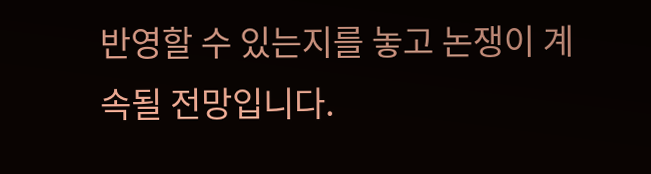반영할 수 있는지를 놓고 논쟁이 계속될 전망입니다.